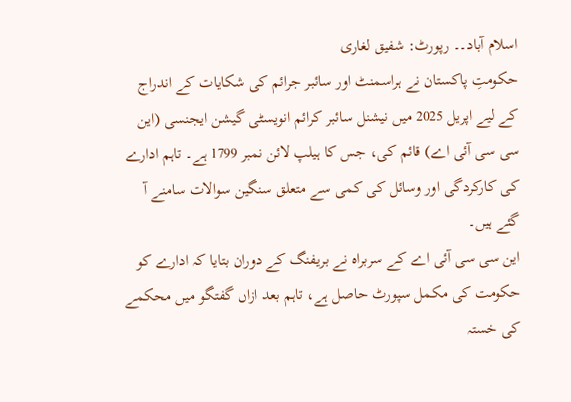اسلام آباد۔۔ رپورٹ: شفیق لغاری
حکومتِ پاکستان نے ہراسمنٹ اور سائبر جرائم کی شکایات کے اندراج کے لیے اپریل 2025 میں نیشنل سائبر کرائم انویسٹی گیشن ایجنسی (این سی سی آئی اے) قائم کی، جس کا ہیلپ لائن نمبر 1799 ہے۔ تاہم ادارے کی کارکردگی اور وسائل کی کمی سے متعلق سنگین سوالات سامنے آ گئے ہیں۔
این سی سی آئی اے کے سربراہ نے بریفنگ کے دوران بتایا کہ ادارے کو حکومت کی مکمل سپورٹ حاصل ہے، تاہم بعد ازاں گفتگو میں محکمے کی خستہ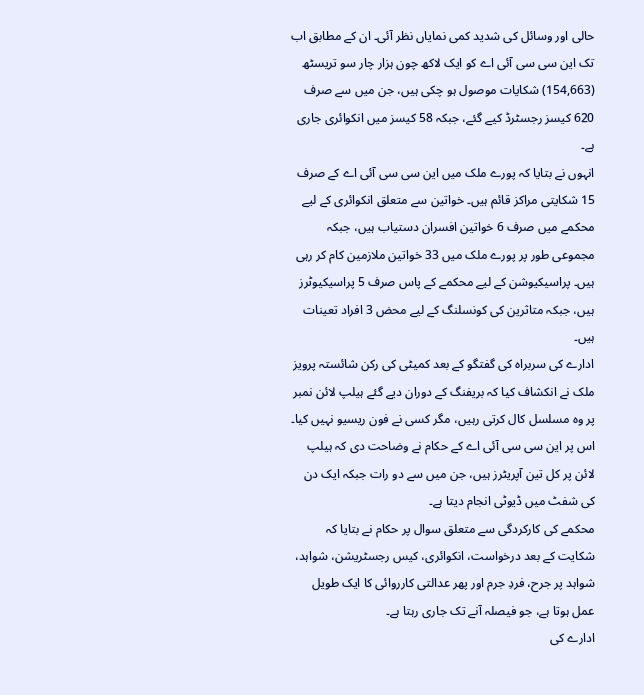حالی اور وسائل کی شدید کمی نمایاں نظر آئی۔ ان کے مطابق اب تک این سی سی آئی اے کو ایک لاکھ چون ہزار چار سو تریسٹھ (154,663) شکایات موصول ہو چکی ہیں، جن میں سے صرف 620 کیسز رجسٹرڈ کیے گئے، جبکہ 58 کیسز میں انکوائری جاری ہے۔
انہوں نے بتایا کہ پورے ملک میں این سی سی آئی اے کے صرف 15 شکایتی مراکز قائم ہیں۔ خواتین سے متعلق انکوائری کے لیے محکمے میں صرف 6 خواتین افسران دستیاب ہیں، جبکہ مجموعی طور پر پورے ملک میں 33 خواتین ملازمین کام کر رہی ہیں۔ پراسیکیوشن کے لیے محکمے کے پاس صرف 5 پراسیکیوٹرز ہیں، جبکہ متاثرین کی کونسلنگ کے لیے محض 3 افراد تعینات ہیں۔
ادارے کی سربراہ کی گفتگو کے بعد کمیٹی کی رکن شائستہ پرویز ملک نے انکشاف کیا کہ بریفنگ کے دوران دیے گئے ہیلپ لائن نمبر پر وہ مسلسل کال کرتی رہیں، مگر کسی نے فون ریسیو نہیں کیا۔ اس پر این سی سی آئی اے کے حکام نے وضاحت دی کہ ہیلپ لائن پر کل تین آپریٹرز ہیں، جن میں سے دو رات جبکہ ایک دن کی شفٹ میں ڈیوٹی انجام دیتا ہے۔
محکمے کی کارکردگی سے متعلق سوال پر حکام نے بتایا کہ شکایت کے بعد درخواست، انکوائری، کیس رجسٹریشن، شواہد، شواہد پر جرح، فردِ جرم اور پھر عدالتی کارروائی کا ایک طویل عمل ہوتا ہے، جو فیصلہ آنے تک جاری رہتا ہے۔
ادارے کی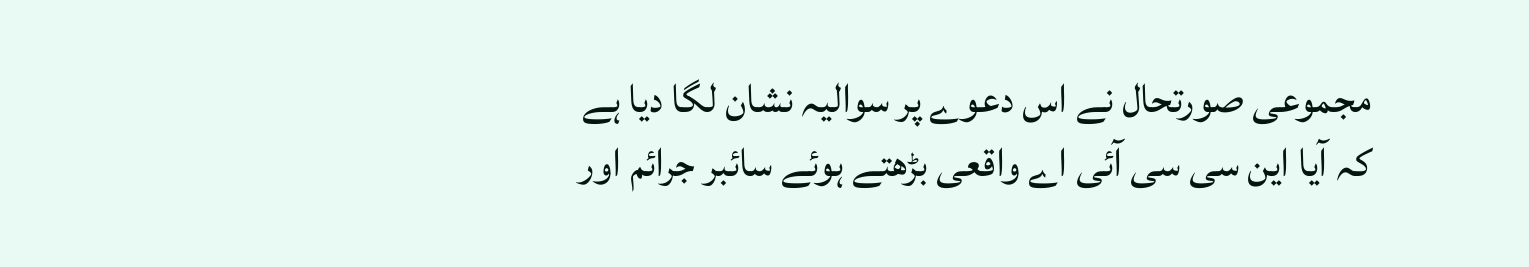مجموعی صورتحال نے اس دعوے پر سوالیہ نشان لگا دیا ہے کہ آیا این سی سی آئی اے واقعی بڑھتے ہوئے سائبر جرائم اور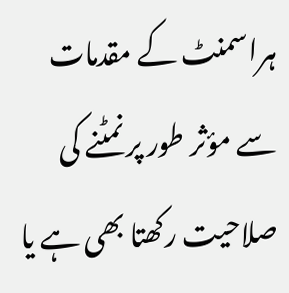ہراسمنٹ کے مقدمات سے مؤثر طور پر نمٹنے کی صلاحیت رکھتا بھی ہے یا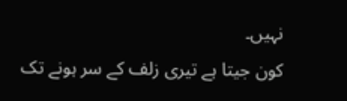نہیں۔
کون جیتا ہے تیری زلف کے سر ہونے تک